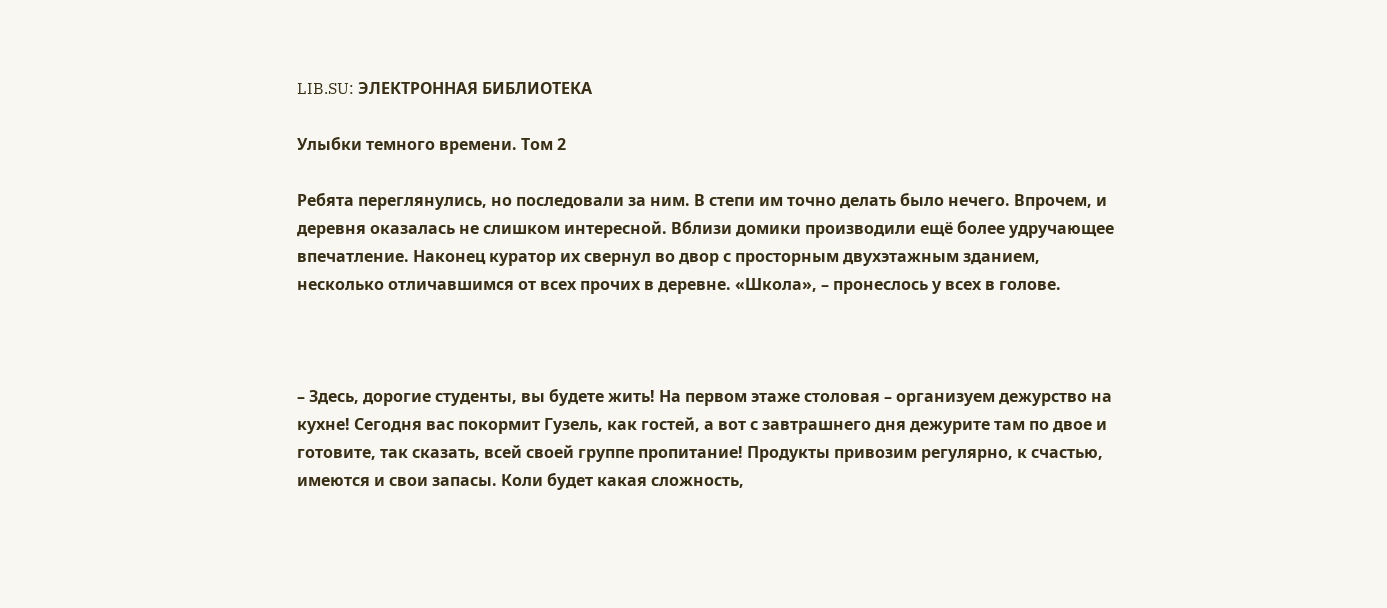LIB.SU: ЭЛЕКТРОННАЯ БИБЛИОТЕКА

Улыбки темного времени. Том 2

Ребята переглянулись, но последовали за ним. В степи им точно делать было нечего. Впрочем, и деревня оказалась не слишком интересной. Вблизи домики производили ещё более удручающее впечатление. Наконец куратор их свернул во двор с просторным двухэтажным зданием, несколько отличавшимся от всех прочих в деревне. «Школа», – пронеслось у всех в голове.



– Здесь, дорогие студенты, вы будете жить! На первом этаже столовая – организуем дежурство на кухне! Сегодня вас покормит Гузель, как гостей, а вот с завтрашнего дня дежурите там по двое и готовите, так сказать, всей своей группе пропитание! Продукты привозим регулярно, к счастью, имеются и свои запасы. Коли будет какая сложность,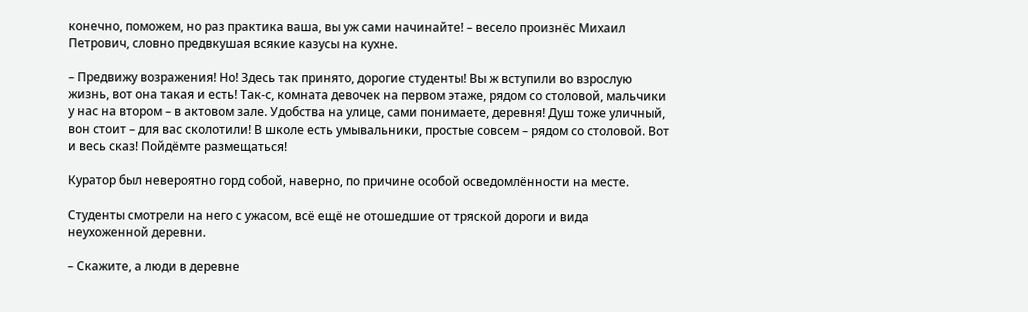конечно, поможем, но раз практика ваша, вы уж сами начинайте! – весело произнёс Михаил Петрович, словно предвкушая всякие казусы на кухне.

– Предвижу возражения! Но! Здесь так принято, дорогие студенты! Вы ж вступили во взрослую жизнь, вот она такая и есть! Так‑с, комната девочек на первом этаже, рядом со столовой, мальчики у нас на втором – в актовом зале. Удобства на улице, сами понимаете, деревня! Душ тоже уличный, вон стоит – для вас сколотили! В школе есть умывальники, простые совсем – рядом со столовой. Вот и весь сказ! Пойдёмте размещаться!

Куратор был невероятно горд собой, наверно, по причине особой осведомлённости на месте.

Студенты смотрели на него с ужасом, всё ещё не отошедшие от тряской дороги и вида неухоженной деревни.

– Скажите, а люди в деревне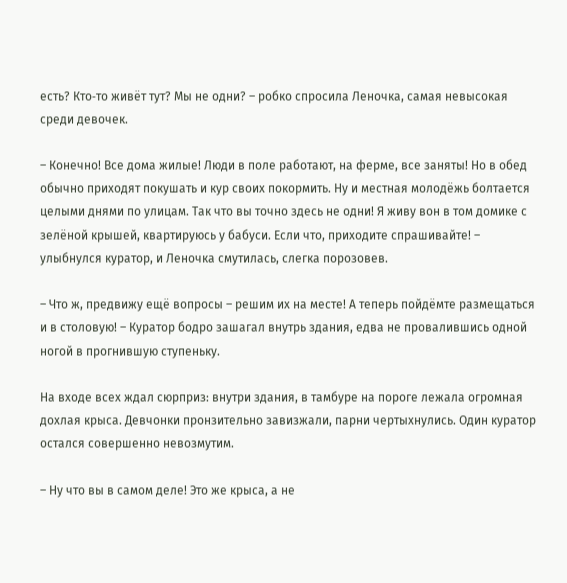есть? Кто‑то живёт тут? Мы не одни? – робко спросила Леночка, самая невысокая среди девочек.

– Конечно! Все дома жилые! Люди в поле работают, на ферме, все заняты! Но в обед обычно приходят покушать и кур своих покормить. Ну и местная молодёжь болтается целыми днями по улицам. Так что вы точно здесь не одни! Я живу вон в том домике с зелёной крышей, квартируюсь у бабуси. Если что, приходите спрашивайте! – улыбнулся куратор, и Леночка смутилась, слегка порозовев.

– Что ж, предвижу ещё вопросы – решим их на месте! А теперь пойдёмте размещаться и в столовую! – Куратор бодро зашагал внутрь здания, едва не провалившись одной ногой в прогнившую ступеньку.

На входе всех ждал сюрприз: внутри здания, в тамбуре на пороге лежала огромная дохлая крыса. Девчонки пронзительно завизжали, парни чертыхнулись. Один куратор остался совершенно невозмутим.

– Ну что вы в самом деле! Это же крыса, а не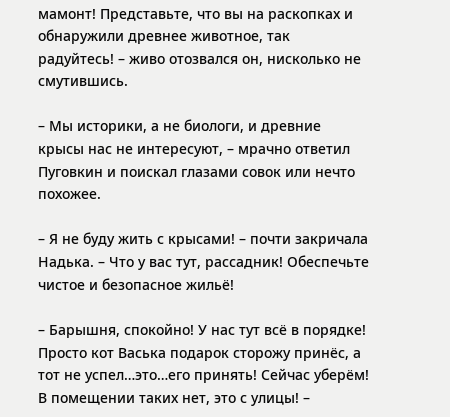мамонт! Представьте, что вы на раскопках и обнаружили древнее животное, так радуйтесь! – живо отозвался он, нисколько не смутившись.

– Мы историки, а не биологи, и древние крысы нас не интересуют, – мрачно ответил Пуговкин и поискал глазами совок или нечто похожее.

– Я не буду жить с крысами! – почти закричала Надька. – Что у вас тут, рассадник! Обеспечьте чистое и безопасное жильё!

– Барышня, спокойно! У нас тут всё в порядке! Просто кот Васька подарок сторожу принёс, а тот не успел…это…его принять! Сейчас уберём! В помещении таких нет, это с улицы! –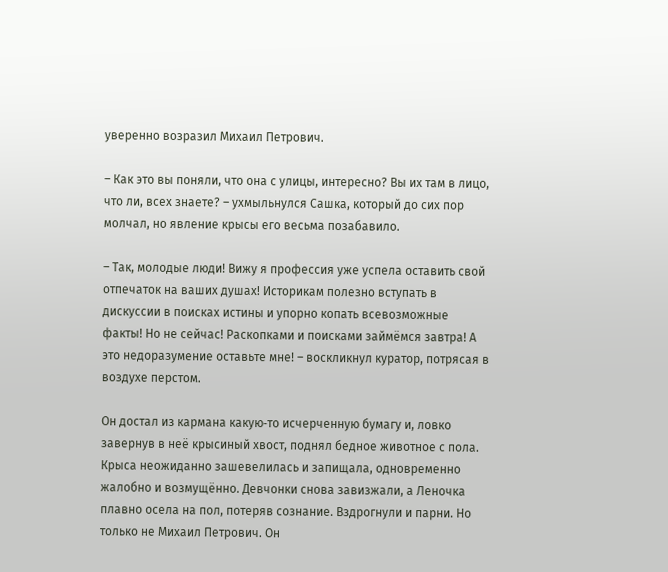уверенно возразил Михаил Петрович.

– Как это вы поняли, что она с улицы, интересно? Вы их там в лицо, что ли, всех знаете? – ухмыльнулся Сашка, который до сих пор молчал, но явление крысы его весьма позабавило.

– Так, молодые люди! Вижу я профессия уже успела оставить свой отпечаток на ваших душах! Историкам полезно вступать в дискуссии в поисках истины и упорно копать всевозможные факты! Но не сейчас! Раскопками и поисками займёмся завтра! А это недоразумение оставьте мне! – воскликнул куратор, потрясая в воздухе перстом.

Он достал из кармана какую‑то исчерченную бумагу и, ловко завернув в неё крысиный хвост, поднял бедное животное с пола. Крыса неожиданно зашевелилась и запищала, одновременно жалобно и возмущённо. Девчонки снова завизжали, а Леночка плавно осела на пол, потеряв сознание. Вздрогнули и парни. Но только не Михаил Петрович. Он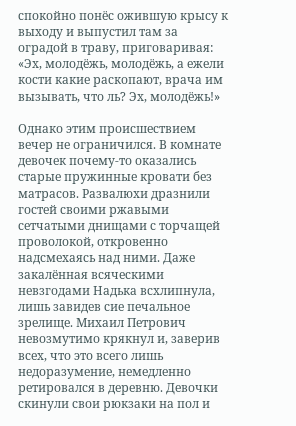спокойно понёс ожившую крысу к выходу и выпустил там за оградой в траву, приговаривая: «Эх, молодёжь, молодёжь, а ежели кости какие раскопают, врача им вызывать, что ль? Эх, молодёжь!»

Однако этим происшествием вечер не ограничился. В комнате девочек почему‑то оказались старые пружинные кровати без матрасов. Развалюхи дразнили гостей своими ржавыми сетчатыми днищами с торчащей проволокой, откровенно надсмехаясь над ними. Даже закалённая всяческими невзгодами Надька всхлипнула, лишь завидев сие печальное зрелище. Михаил Петрович невозмутимо крякнул и, заверив всех, что это всего лишь недоразумение, немедленно ретировался в деревню. Девочки скинули свои рюкзаки на пол и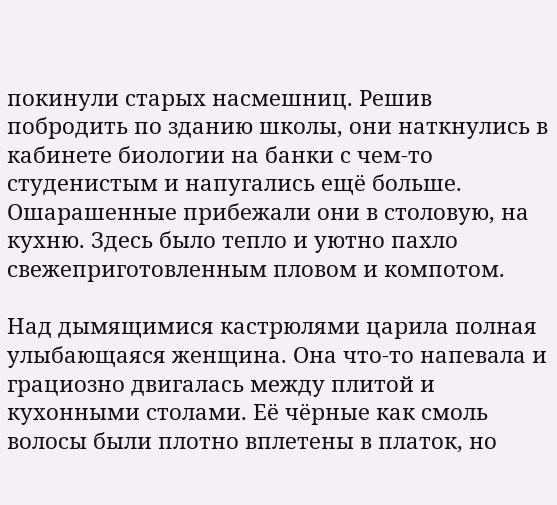покинули старых насмешниц. Решив побродить по зданию школы, они наткнулись в кабинете биологии на банки с чем‑то студенистым и напугались ещё больше. Ошарашенные прибежали они в столовую, на кухню. Здесь было тепло и уютно пахло свежеприготовленным пловом и компотом.

Над дымящимися кастрюлями царила полная улыбающаяся женщина. Она что‑то напевала и грациозно двигалась между плитой и кухонными столами. Её чёрные как смоль волосы были плотно вплетены в платок, но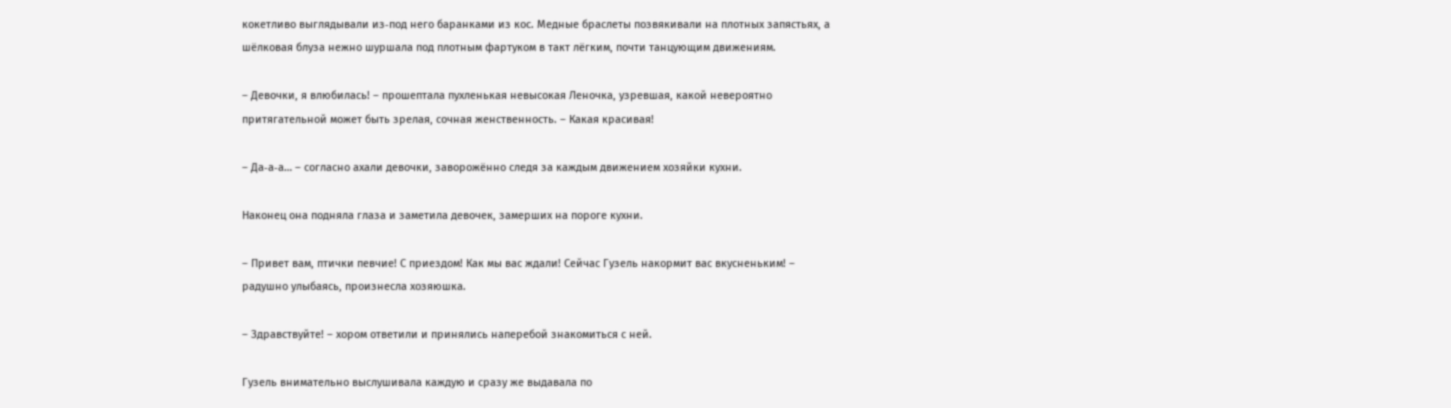кокетливо выглядывали из‑под него баранками из кос. Медные браслеты позвякивали на плотных запястьях, а шёлковая блуза нежно шуршала под плотным фартуком в такт лёгким, почти танцующим движениям.

– Девочки, я влюбилась! – прошептала пухленькая невысокая Леночка, узревшая, какой невероятно притягательной может быть зрелая, сочная женственность. – Какая красивая!

– Да‑а‑а… – согласно ахали девочки, заворожённо следя за каждым движением хозяйки кухни.

Наконец она подняла глаза и заметила девочек, замерших на пороге кухни.

– Привет вам, птички певчие! С приездом! Как мы вас ждали! Сейчас Гузель накормит вас вкусненьким! – радушно улыбаясь, произнесла хозяюшка.

– Здравствуйте! – хором ответили и принялись наперебой знакомиться с ней.

Гузель внимательно выслушивала каждую и сразу же выдавала по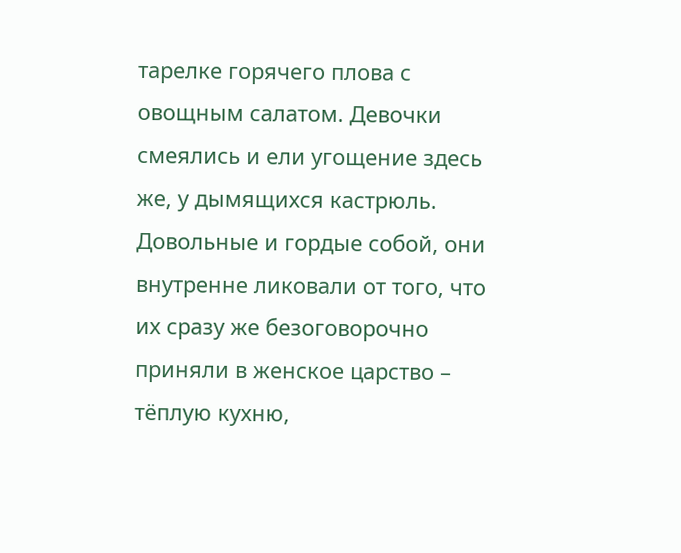тарелке горячего плова с овощным салатом. Девочки смеялись и ели угощение здесь же, у дымящихся кастрюль. Довольные и гордые собой, они внутренне ликовали от того, что их сразу же безоговорочно приняли в женское царство – тёплую кухню,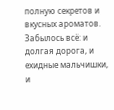полную секретов и вкусных ароматов. Забылось всё: и долгая дорога, и ехидные мальчишки, и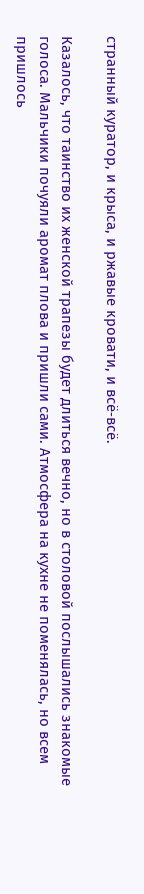странный куратор, и крыса, и ржавые кровати, и всё‑всё.

Казалось, что таинство их женской трапезы будет длиться вечно, но в столовой послышались знакомые голоса. Мальчики почуяли аромат плова и пришли сами. Атмосфера на кухне не поменялась, но всем пришлось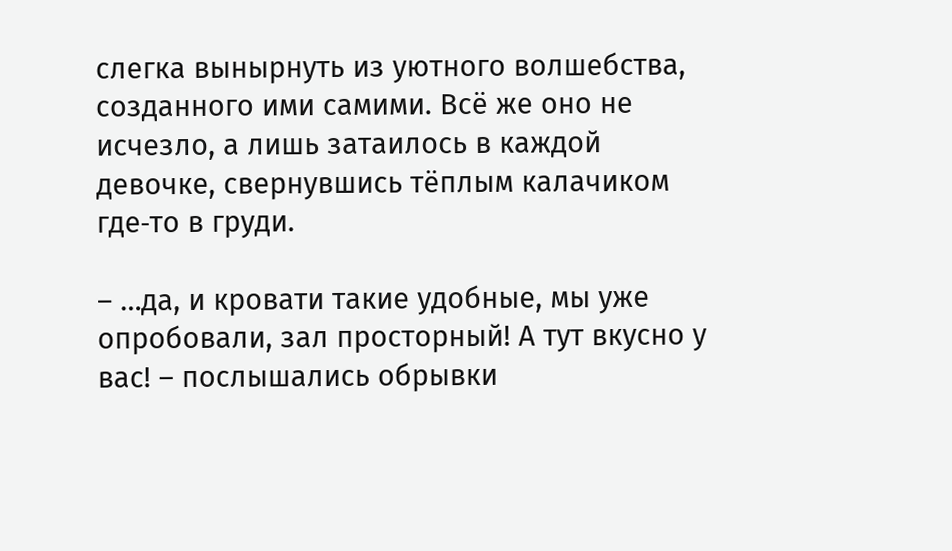слегка вынырнуть из уютного волшебства, созданного ими самими. Всё же оно не исчезло, а лишь затаилось в каждой девочке, свернувшись тёплым калачиком где‑то в груди.

– …да, и кровати такие удобные, мы уже опробовали, зал просторный! А тут вкусно у вас! – послышались обрывки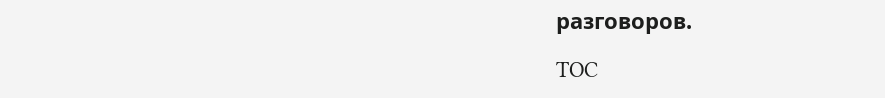разговоров.

TOC